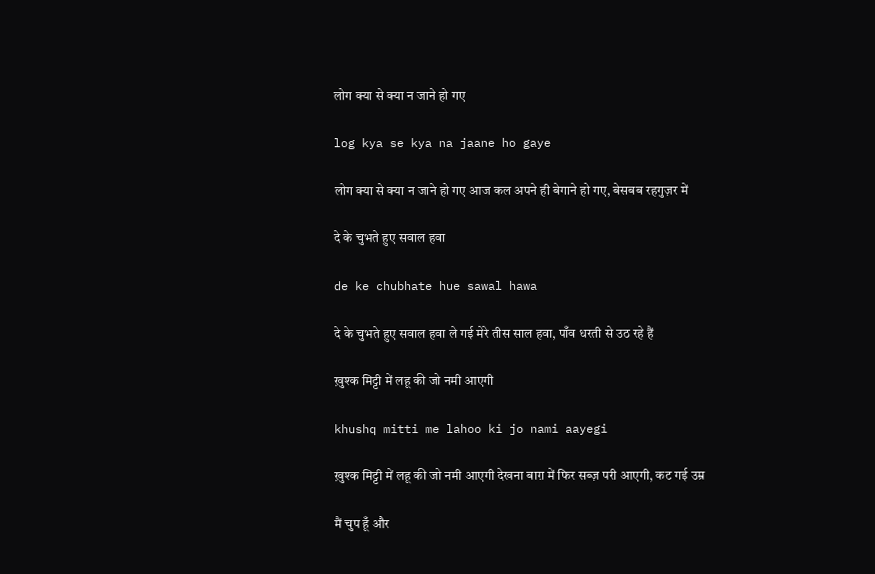लोग क्या से क्या न जाने हो गए

log kya se kya na jaane ho gaye

लोग क्या से क्या न जाने हो गए आज कल अपने ही बेगाने हो गए, बेसबब रहगुज़र में

दे के चुभते हुए सवाल हवा

de ke chubhate hue sawal hawa

दे के चुभते हुए सवाल हवा ले गई मेरे तीस साल हवा, पाँव धरती से उठ रहे हैं

ख़ुश्क मिट्टी में लहू की जो नमी आएगी

khushq mitti me lahoo ki jo nami aayegi

ख़ुश्क मिट्टी में लहू की जो नमी आएगी देखना बाग़ में फिर सब्ज़ परी आएगी, कट गई उम्र

मैं चुप हूँ और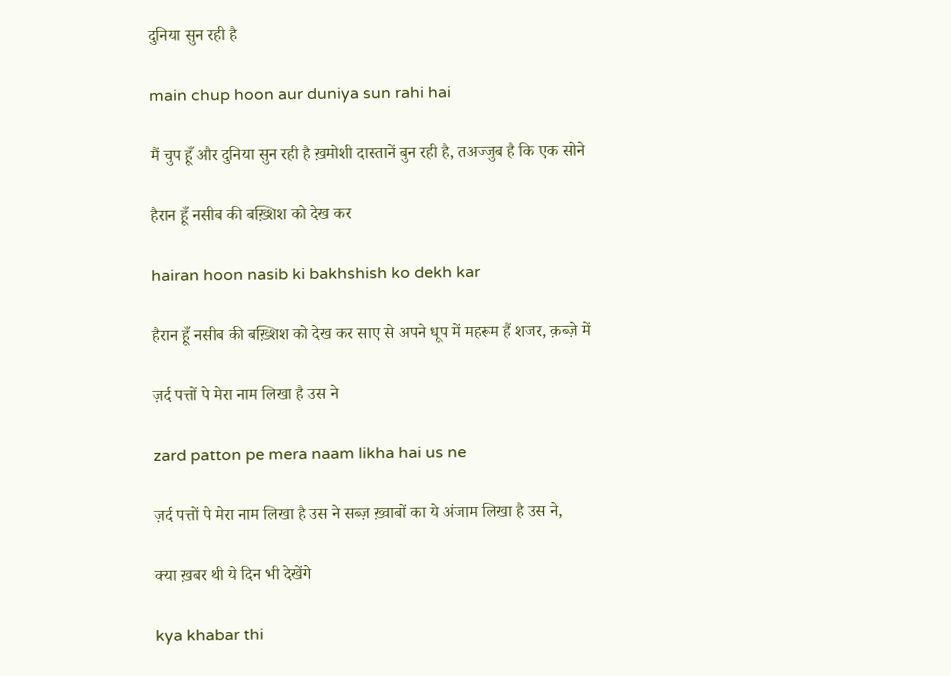दुनिया सुन रही है

main chup hoon aur duniya sun rahi hai

मैं चुप हूँ और दुनिया सुन रही है ख़मोशी दास्तानें बुन रही है, तअज्जुब है कि एक सोने

हैरान हूँ नसीब की बख़्शिश को देख कर

hairan hoon nasib ki bakhshish ko dekh kar

हैरान हूँ नसीब की बख़्शिश को देख कर साए से अपने धूप में महरूम हैं शजर, क़ब्ज़े में

ज़र्द पत्तों पे मेरा नाम लिखा है उस ने

zard patton pe mera naam likha hai us ne

ज़र्द पत्तों पे मेरा नाम लिखा है उस ने सब्ज़ ख़्वाबों का ये अंजाम लिखा है उस ने,

क्या ख़बर थी ये दिन भी देखेंगे

kya khabar thi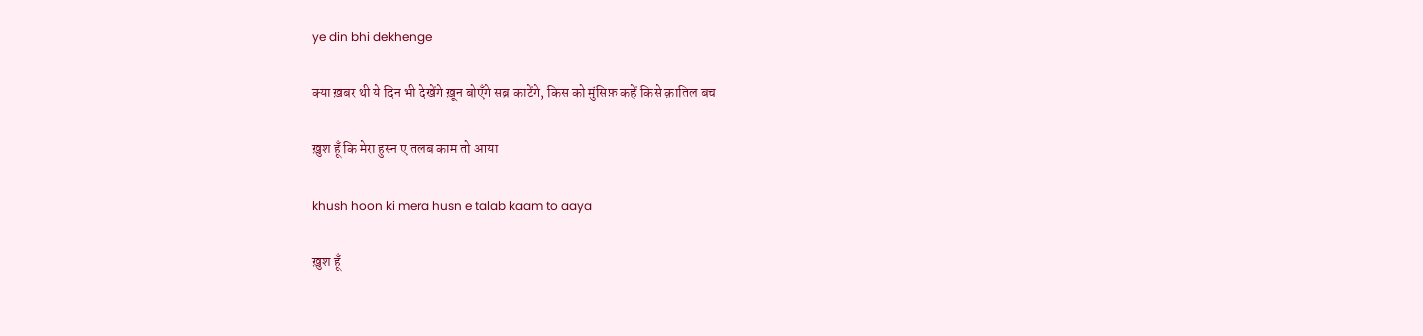ye din bhi dekhenge

क्या ख़बर थी ये दिन भी देखेंगे ख़ून बोएँगे सब्र काटेंगे, किस को मुंसिफ़ कहें किसे क़ातिल बच

ख़ुश हूँ कि मेरा हुस्न ए तलब काम तो आया

khush hoon ki mera husn e talab kaam to aaya

ख़ुश हूँ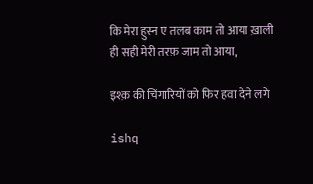कि मेरा हुस्न ए तलब काम तो आया ख़ाली ही सही मेरी तरफ़ जाम तो आया,

इश्क़ की चिंगारियों को फिर हवा देने लगे

ishq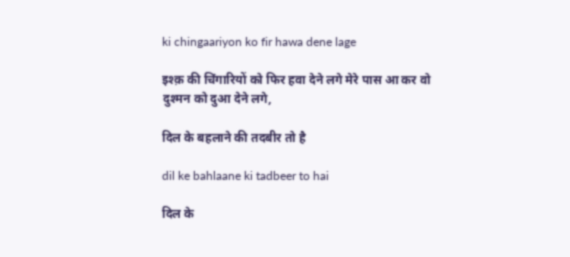ki chingaariyon ko fir hawa dene lage

इश्क़ की चिंगारियों को फिर हवा देने लगे मेरे पास आ कर वो दुश्मन को दुआ देने लगे,

दिल के बहलाने की तदबीर तो है

dil ke bahlaane ki tadbeer to hai

दिल के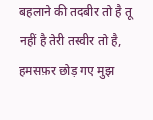बहलाने की तदबीर तो है तू नहीं है तेरी तस्वीर तो है, हमसफ़र छोड़ गए मुझ